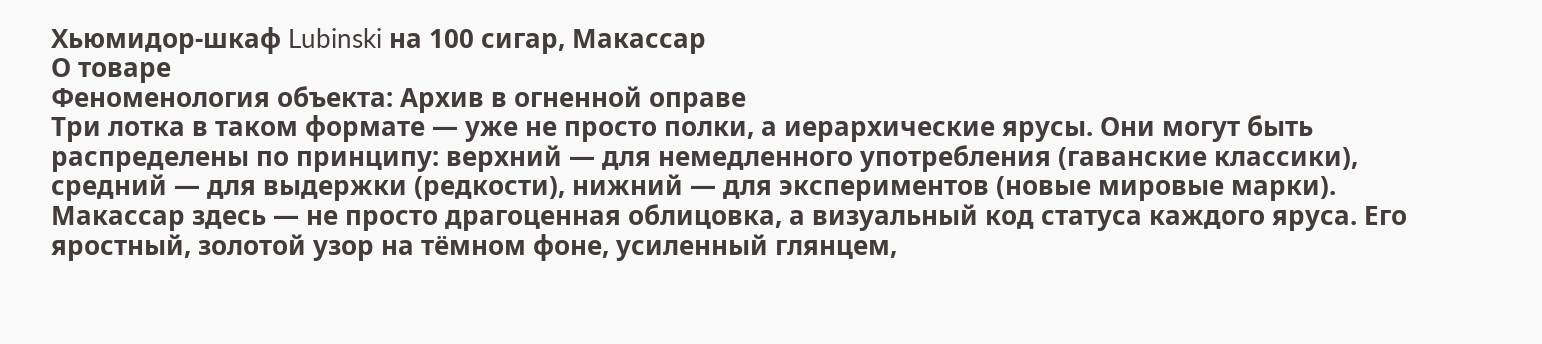Хьюмидор-шкаф Lubinski на 100 сигар, Макассар
О товаре
Феноменология объекта: Архив в огненной оправе
Три лотка в таком формате — уже не просто полки, а иерархические ярусы. Они могут быть распределены по принципу: верхний — для немедленного употребления (гаванские классики), средний — для выдержки (редкости), нижний — для экспериментов (новые мировые марки). Макассар здесь — не просто драгоценная облицовка, а визуальный код статуса каждого яруса. Его яростный, золотой узор на тёмном фоне, усиленный глянцем,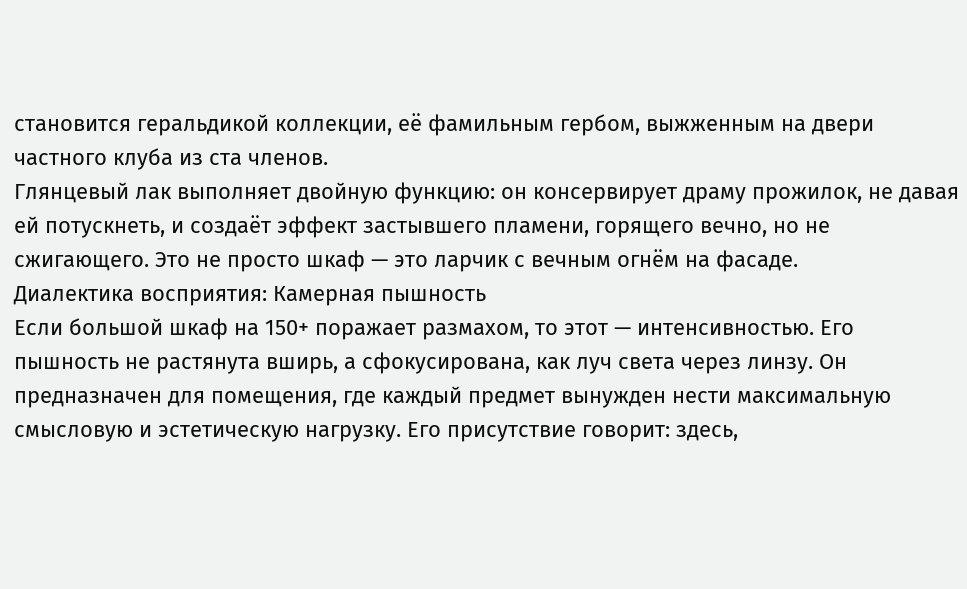становится геральдикой коллекции, её фамильным гербом, выжженным на двери частного клуба из ста членов.
Глянцевый лак выполняет двойную функцию: он консервирует драму прожилок, не давая ей потускнеть, и создаёт эффект застывшего пламени, горящего вечно, но не сжигающего. Это не просто шкаф — это ларчик с вечным огнём на фасаде.
Диалектика восприятия: Камерная пышность
Если большой шкаф на 150+ поражает размахом, то этот — интенсивностью. Его пышность не растянута вширь, а сфокусирована, как луч света через линзу. Он предназначен для помещения, где каждый предмет вынужден нести максимальную смысловую и эстетическую нагрузку. Его присутствие говорит: здесь,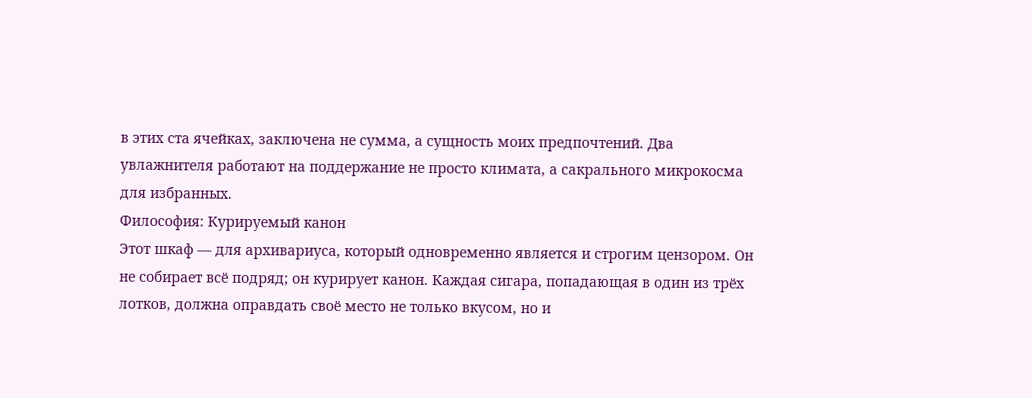в этих ста ячейках, заключена не сумма, а сущность моих предпочтений. Два увлажнителя работают на поддержание не просто климата, а сакрального микрокосма для избранных.
Философия: Курируемый канон
Этот шкаф — для архивариуса, который одновременно является и строгим цензором. Он не собирает всё подряд; он курирует канон. Каждая сигара, попадающая в один из трёх лотков, должна оправдать своё место не только вкусом, но и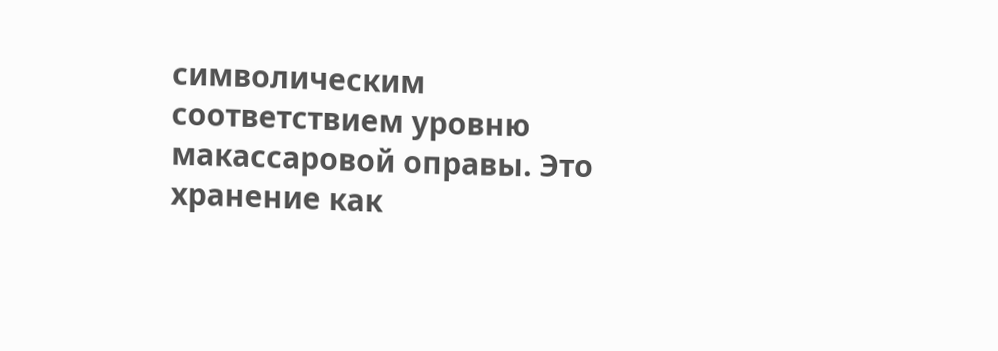символическим соответствием уровню макассаровой оправы. Это хранение как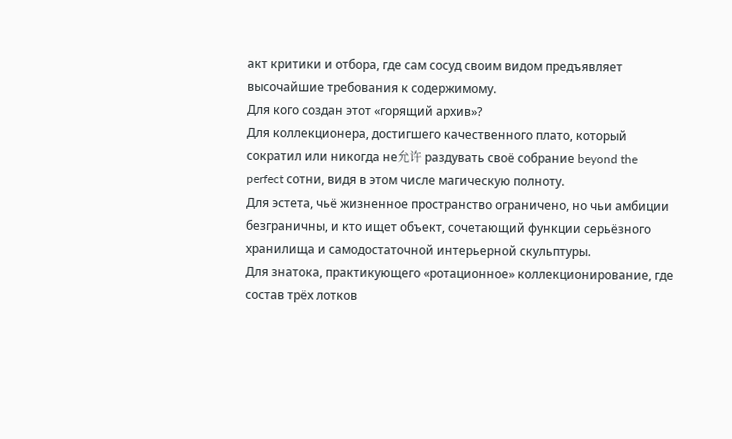акт критики и отбора, где сам сосуд своим видом предъявляет высочайшие требования к содержимому.
Для кого создан этот «горящий архив»?
Для коллекционера, достигшего качественного плато, который сократил или никогда не允许 раздувать своё собрание beyond the perfect сотни, видя в этом числе магическую полноту.
Для эстета, чьё жизненное пространство ограничено, но чьи амбиции безграничны, и кто ищет объект, сочетающий функции серьёзного хранилища и самодостаточной интерьерной скульптуры.
Для знатока, практикующего «ротационное» коллекционирование, где состав трёх лотков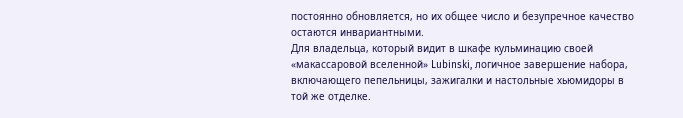постоянно обновляется, но их общее число и безупречное качество остаются инвариантными.
Для владельца, который видит в шкафе кульминацию своей «макассаровой вселенной» Lubinski, логичное завершение набора, включающего пепельницы, зажигалки и настольные хьюмидоры в той же отделке.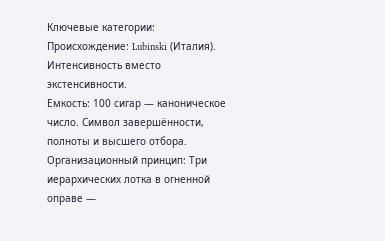Ключевые категории:
Происхождение: Lubinski (Италия). Интенсивность вместо экстенсивности.
Емкость: 100 сигар — каноническое число. Символ завершённости, полноты и высшего отбора.
Организационный принцип: Три иерархических лотка в огненной оправе —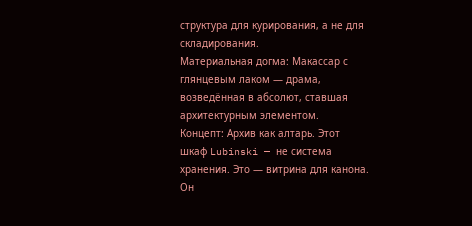структура для курирования, а не для складирования.
Материальная догма: Макассар с глянцевым лаком — драма, возведённая в абсолют, ставшая архитектурным элементом.
Концепт: Архив как алтарь. Этот шкаф Lubinski — не система хранения. Это — витрина для канона. Он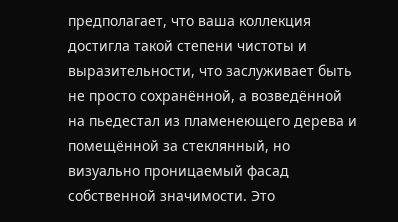предполагает, что ваша коллекция достигла такой степени чистоты и выразительности, что заслуживает быть не просто сохранённой, а возведённой на пьедестал из пламенеющего дерева и помещённой за стеклянный, но визуально проницаемый фасад собственной значимости. Это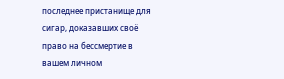последнее пристанище для сигар, доказавших своё право на бессмертие в вашем личном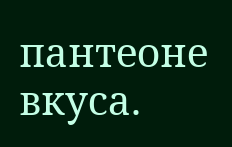пантеоне вкуса.